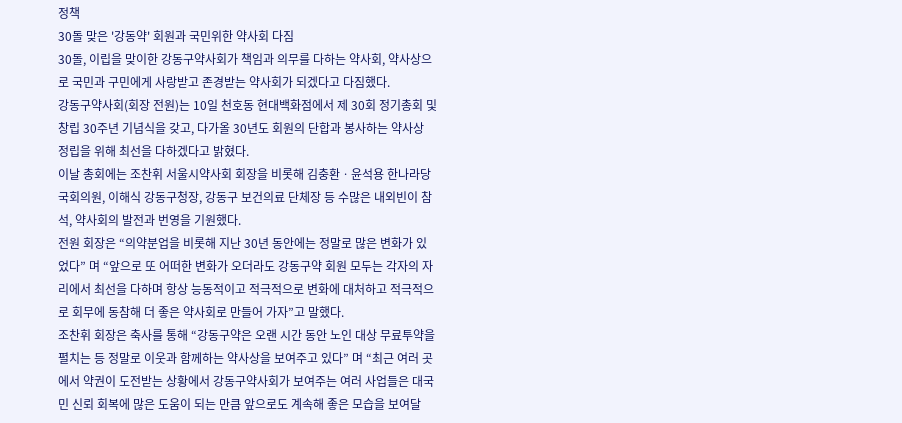정책
30돌 맞은 '강동약' 회원과 국민위한 약사회 다짐
30돌, 이립을 맞이한 강동구약사회가 책임과 의무를 다하는 약사회, 약사상으로 국민과 구민에게 사랑받고 존경받는 약사회가 되겠다고 다짐했다.
강동구약사회(회장 전원)는 10일 천호동 현대백화점에서 제 30회 정기총회 및 창립 30주년 기념식을 갖고, 다가올 30년도 회원의 단합과 봉사하는 약사상 정립을 위해 최선을 다하겠다고 밝혔다.
이날 총회에는 조찬휘 서울시약사회 회장을 비롯해 김충환ㆍ윤석용 한나라당 국회의원, 이해식 강동구청장, 강동구 보건의료 단체장 등 수많은 내외빈이 참석, 약사회의 발전과 번영을 기원했다.
전원 회장은 “의약분업을 비롯해 지난 30년 동안에는 정말로 많은 변화가 있었다” 며 “앞으로 또 어떠한 변화가 오더라도 강동구약 회원 모두는 각자의 자리에서 최선을 다하며 항상 능동적이고 적극적으로 변화에 대처하고 적극적으로 회무에 동참해 더 좋은 약사회로 만들어 가자”고 말했다.
조찬휘 회장은 축사를 통해 “강동구약은 오랜 시간 동안 노인 대상 무료투약을 펼치는 등 정말로 이웃과 함께하는 약사상을 보여주고 있다” 며 “최근 여러 곳에서 약권이 도전받는 상황에서 강동구약사회가 보여주는 여러 사업들은 대국민 신뢰 회복에 많은 도움이 되는 만큼 앞으로도 계속해 좋은 모습을 보여달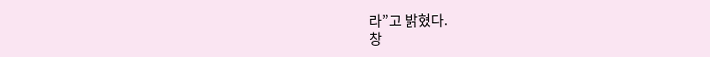라”고 밝혔다.
창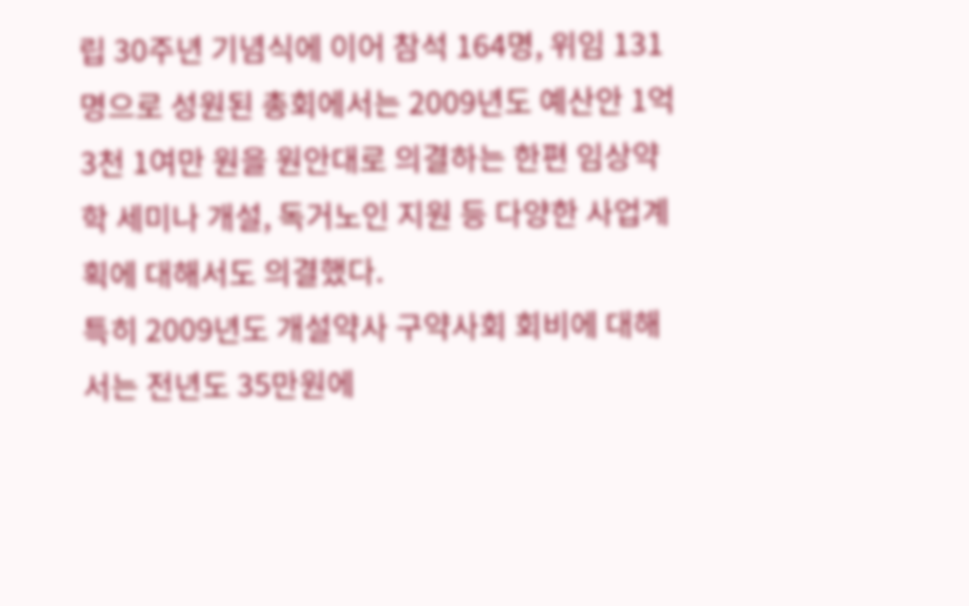립 30주년 기념식에 이어 참석 164명, 위임 131명으로 성원된 총회에서는 2009년도 예산안 1억 3천 1여만 원을 원안대로 의결하는 한편 임상약학 세미나 개설, 독거노인 지원 등 다양한 사업계획에 대해서도 의결했다.
특히 2009년도 개설약사 구약사회 회비에 대해서는 전년도 35만원에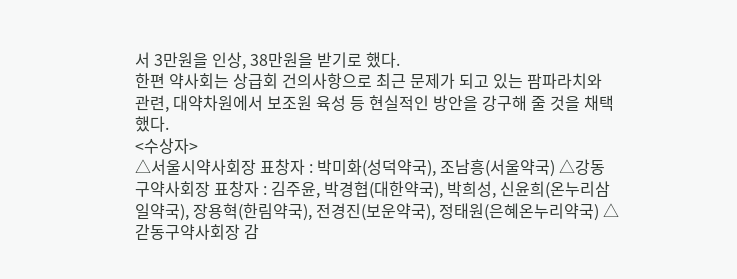서 3만원을 인상, 38만원을 받기로 했다.
한편 약사회는 상급회 건의사항으로 최근 문제가 되고 있는 팜파라치와 관련, 대약차원에서 보조원 육성 등 현실적인 방안을 강구해 줄 것을 채택했다.
<수상자>
△서울시약사회장 표창자 : 박미화(성덕약국), 조남흥(서울약국) △강동구약사회장 표창자 : 김주윤, 박경협(대한약국), 박희성, 신윤희(온누리삼일약국), 장용혁(한림약국), 전경진(보운약국), 정태원(은혜온누리약국) △갇동구약사회장 감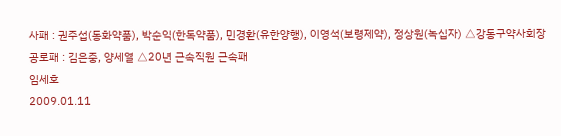사패 : 권주섭(동화약품), 박순익(한독약품), 민경환(유한양행), 이영석(보령제약), 정상원(녹십자) △강동구약사회장 공로패 : 김은중, 양세열 △20년 근속직원 근속패
임세호
2009.01.11